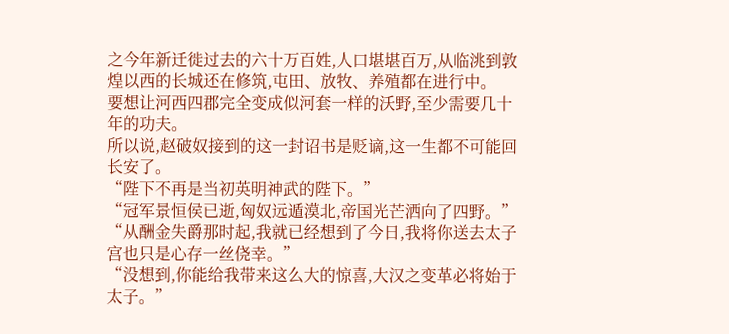之今年新迁徙过去的六十万百姓,人口堪堪百万,从临洮到敦煌以西的长城还在修筑,屯田、放牧、养殖都在进行中。
要想让河西四郡完全变成似河套一样的沃野,至少需要几十年的功夫。
所以说,赵破奴接到的这一封诏书是贬谪,这一生都不可能回长安了。
“陛下不再是当初英明神武的陛下。”
“冠军景恒侯已逝,匈奴远遁漠北,帝国光芒洒向了四野。”
“从酬金失爵那时起,我就已经想到了今日,我将你送去太子宫也只是心存一丝侥幸。”
“没想到,你能给我带来这么大的惊喜,大汉之变革必将始于太子。”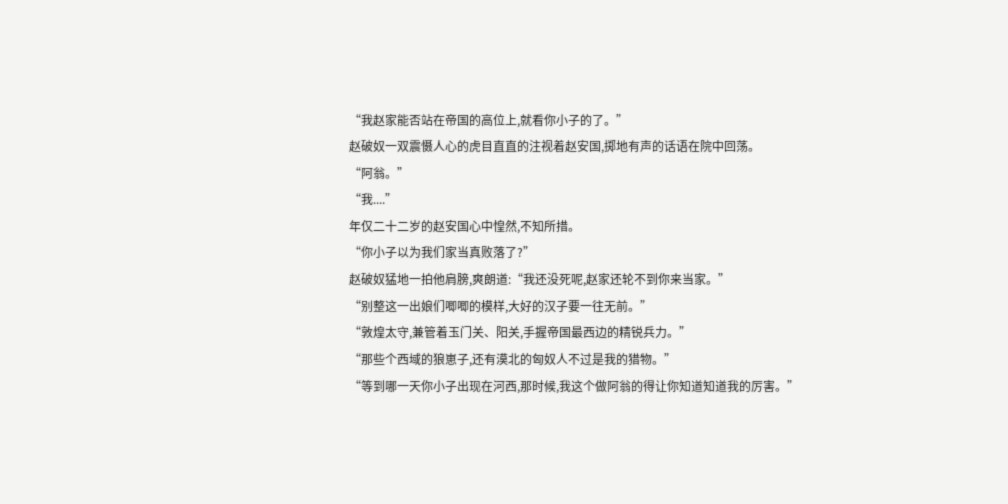“我赵家能否站在帝国的高位上,就看你小子的了。”
赵破奴一双震慑人心的虎目直直的注视着赵安国,掷地有声的话语在院中回荡。
“阿翁。”
“我....”
年仅二十二岁的赵安国心中惶然,不知所措。
“你小子以为我们家当真败落了?”
赵破奴猛地一拍他肩膀,爽朗道:“我还没死呢,赵家还轮不到你来当家。”
“别整这一出娘们唧唧的模样,大好的汉子要一往无前。”
“敦煌太守,兼管着玉门关、阳关,手握帝国最西边的精锐兵力。”
“那些个西域的狼崽子,还有漠北的匈奴人不过是我的猎物。”
“等到哪一天你小子出现在河西,那时候,我这个做阿翁的得让你知道知道我的厉害。”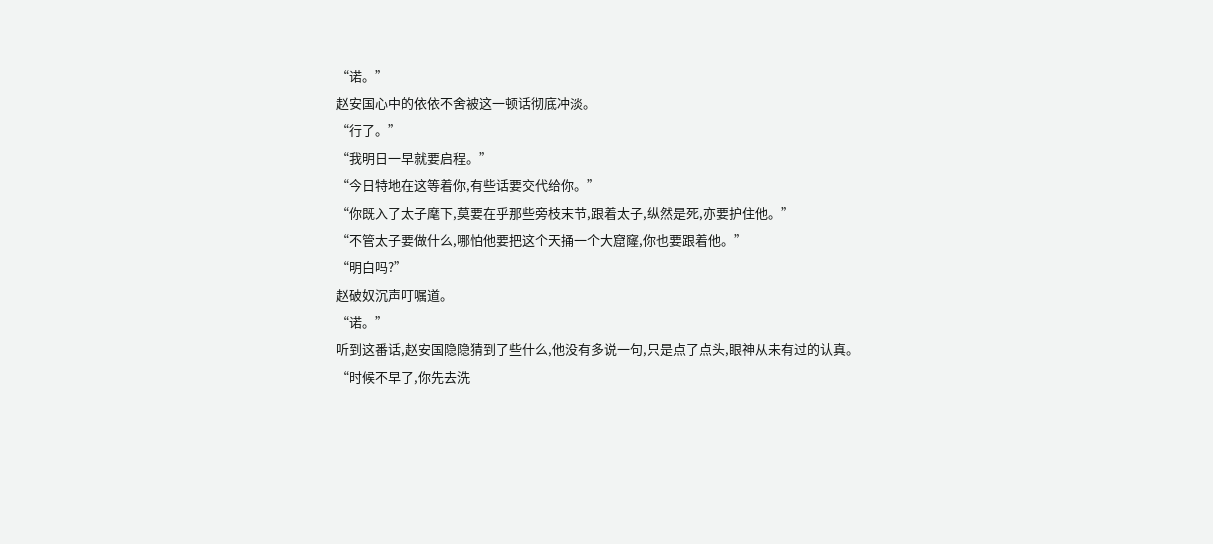“诺。”
赵安国心中的依依不舍被这一顿话彻底冲淡。
“行了。”
“我明日一早就要启程。”
“今日特地在这等着你,有些话要交代给你。”
“你既入了太子麾下,莫要在乎那些旁枝末节,跟着太子,纵然是死,亦要护住他。”
“不管太子要做什么,哪怕他要把这个天捅一个大窟窿,你也要跟着他。”
“明白吗?”
赵破奴沉声叮嘱道。
“诺。”
听到这番话,赵安国隐隐猜到了些什么,他没有多说一句,只是点了点头,眼神从未有过的认真。
“时候不早了,你先去洗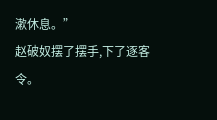漱休息。”
赵破奴摆了摆手,下了逐客令。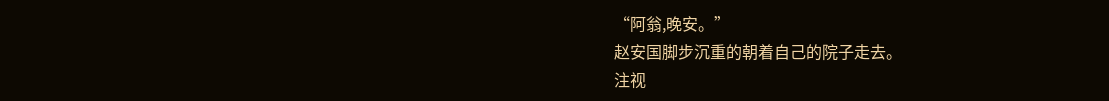“阿翁,晚安。”
赵安国脚步沉重的朝着自己的院子走去。
注视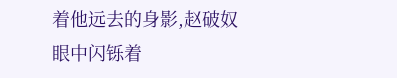着他远去的身影,赵破奴眼中闪铄着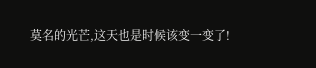莫名的光芒,这天也是时候该变一变了!